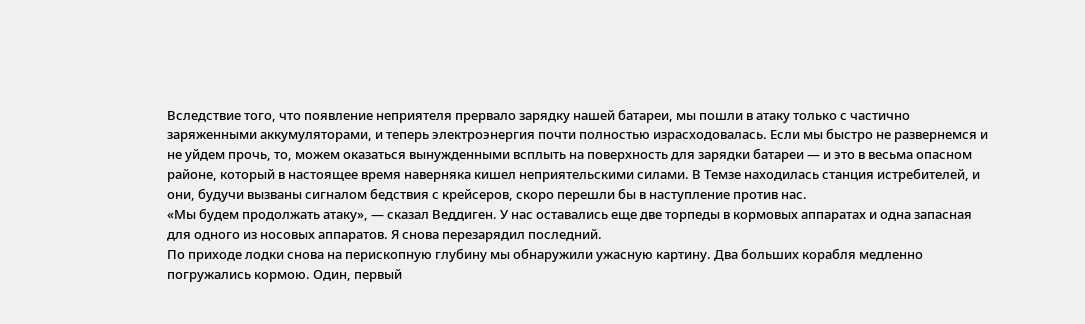Вследствие того, что появление неприятеля прервало зарядку нашей батареи, мы пошли в атаку только с частично заряженными аккумуляторами, и теперь электроэнергия почти полностью израсходовалась. Если мы быстро не развернемся и не уйдем прочь, то, можем оказаться вынужденными всплыть на поверхность для зарядки батареи — и это в весьма опасном районе, который в настоящее время наверняка кишел неприятельскими силами. В Темзе находилась станция истребителей, и они, будучи вызваны сигналом бедствия с крейсеров, скоро перешли бы в наступление против нас.
«Мы будем продолжать атаку», — сказал Веддиген. У нас оставались еще две торпеды в кормовых аппаратах и одна запасная для одного из носовых аппаратов. Я снова перезарядил последний.
По приходе лодки снова на перископную глубину мы обнаружили ужасную картину. Два больших корабля медленно погружались кормою. Один, первый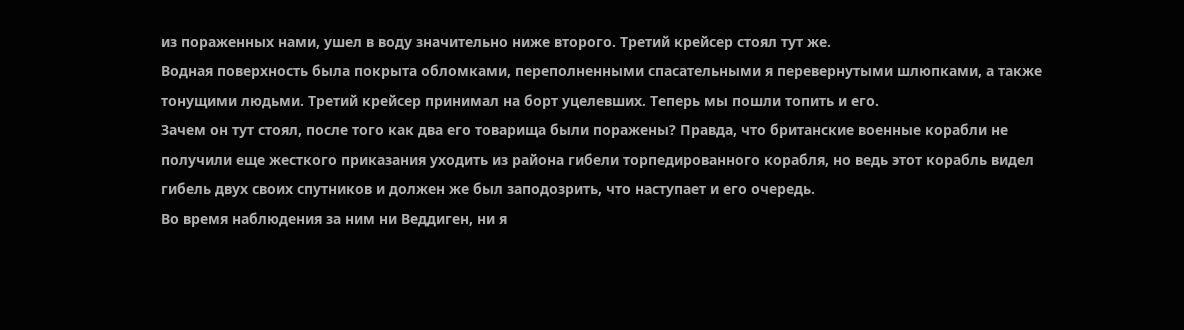из пораженных нами, ушел в воду значительно ниже второго. Третий крейсер стоял тут же.
Водная поверхность была покрыта обломками, переполненными спасательными я перевернутыми шлюпками, а также тонущими людьми. Третий крейсер принимал на борт уцелевших. Теперь мы пошли топить и его.
Зачем он тут стоял, после того как два его товарища были поражены? Правда, что британские военные корабли не получили еще жесткого приказания уходить из района гибели торпедированного корабля, но ведь этот корабль видел гибель двух своих спутников и должен же был заподозрить, что наступает и его очередь.
Во время наблюдения за ним ни Веддиген, ни я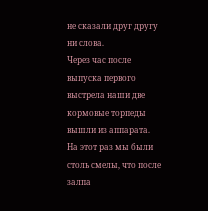не сказали друг другу ни слова.
Через час после выпуска первого выстрела наши две кормовые торпеды вышли из аппарата. На этот раз мы были столь смелы, что после залпа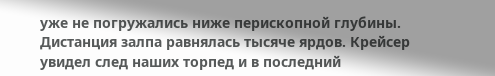уже не погружались ниже перископной глубины. Дистанция залпа равнялась тысяче ярдов. Крейсер увидел след наших торпед и в последний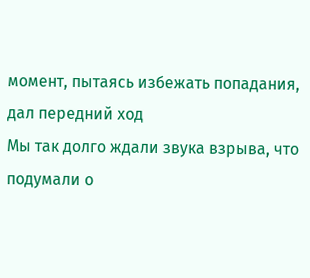момент, пытаясь избежать попадания, дал передний ход
Мы так долго ждали звука взрыва, что подумали о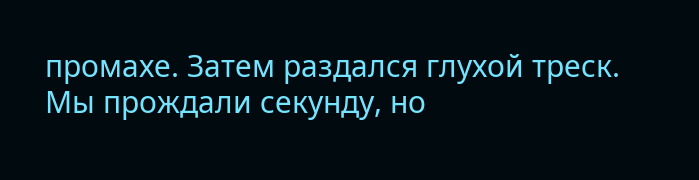промахе. Затем раздался глухой треск. Мы прождали секунду, но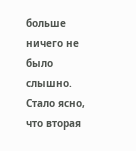больше ничего не было слышно. Стало ясно, что вторая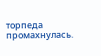торпеда промахнулась.